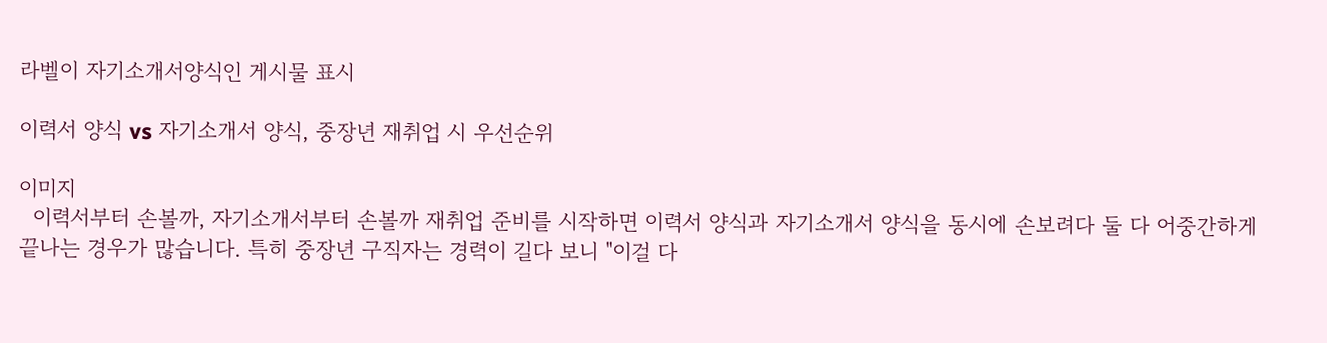라벨이 자기소개서양식인 게시물 표시

이력서 양식 vs 자기소개서 양식, 중장년 재취업 시 우선순위

이미지
  이력서부터 손볼까, 자기소개서부터 손볼까 재취업 준비를 시작하면 이력서 양식과 자기소개서 양식을 동시에 손보려다 둘 다 어중간하게 끝나는 경우가 많습니다. 특히 중장년 구직자는 경력이 길다 보니 "이걸 다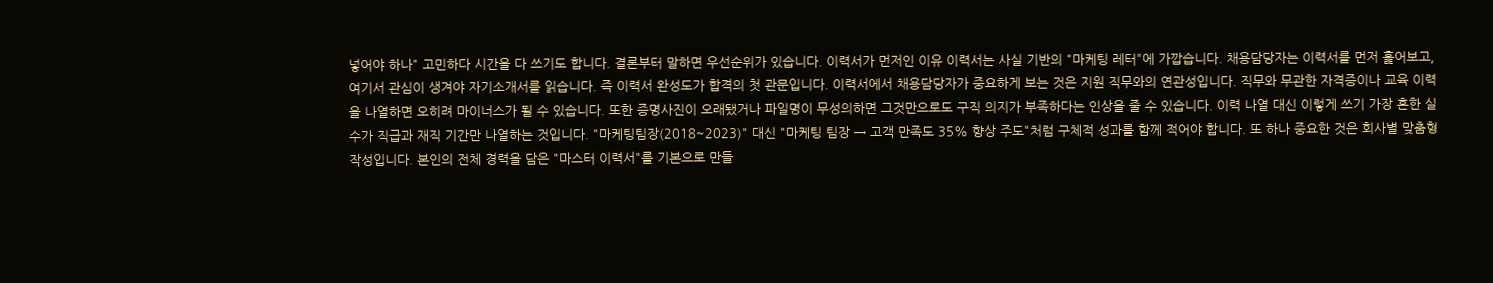넣어야 하나" 고민하다 시간을 다 쓰기도 합니다. 결론부터 말하면 우선순위가 있습니다. 이력서가 먼저인 이유 이력서는 사실 기반의 "마케팅 레터"에 가깝습니다. 채용담당자는 이력서를 먼저 훑어보고, 여기서 관심이 생겨야 자기소개서를 읽습니다. 즉 이력서 완성도가 합격의 첫 관문입니다. 이력서에서 채용담당자가 중요하게 보는 것은 지원 직무와의 연관성입니다. 직무와 무관한 자격증이나 교육 이력을 나열하면 오히려 마이너스가 될 수 있습니다. 또한 증명사진이 오래됐거나 파일명이 무성의하면 그것만으로도 구직 의지가 부족하다는 인상을 줄 수 있습니다. 이력 나열 대신 이렇게 쓰기 가장 흔한 실수가 직급과 재직 기간만 나열하는 것입니다. "마케팅팀장(2018~2023)" 대신 "마케팅 팀장 → 고객 만족도 35% 향상 주도"처럼 구체적 성과를 함께 적어야 합니다. 또 하나 중요한 것은 회사별 맞춤형 작성입니다. 본인의 전체 경력을 담은 "마스터 이력서"를 기본으로 만들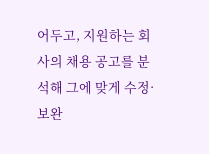어두고, 지원하는 회사의 채용 공고를 분석해 그에 맞게 수정·보완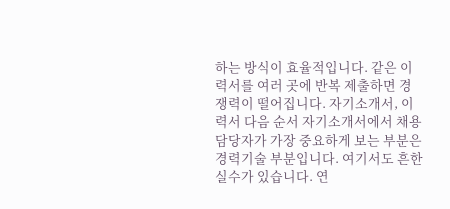하는 방식이 효율적입니다. 같은 이력서를 여러 곳에 반복 제출하면 경쟁력이 떨어집니다. 자기소개서, 이력서 다음 순서 자기소개서에서 채용담당자가 가장 중요하게 보는 부분은 경력기술 부분입니다. 여기서도 흔한 실수가 있습니다. 연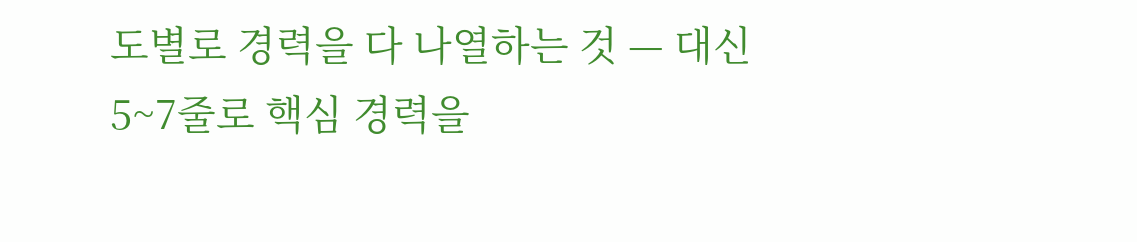도별로 경력을 다 나열하는 것 — 대신 5~7줄로 핵심 경력을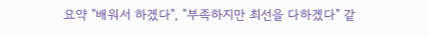요약 "배워서 하겠다", "부족하지만 최선을 다하겠다" 같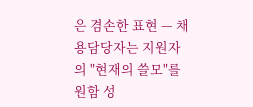은 겸손한 표현 — 채용담당자는 지원자의 "현재의 쓸모"를 원함 성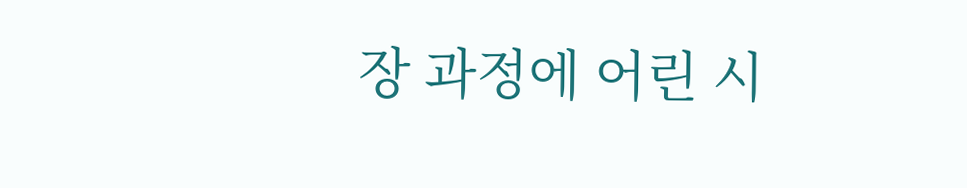장 과정에 어린 시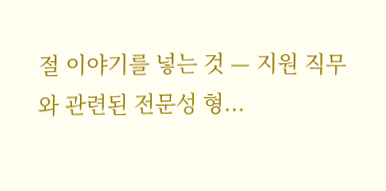절 이야기를 넣는 것 — 지원 직무와 관련된 전문성 형...